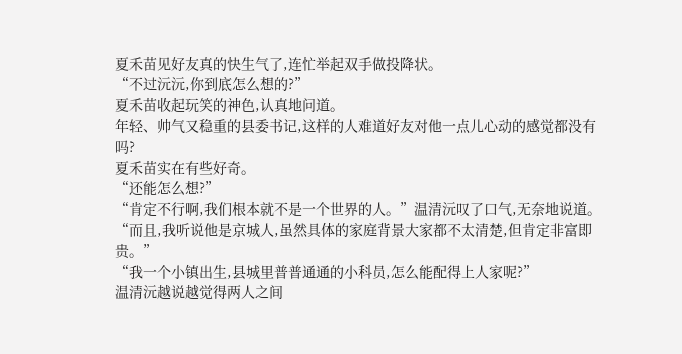夏禾苗见好友真的快生气了,连忙举起双手做投降状。
“不过沅沅,你到底怎么想的?”
夏禾苗收起玩笑的神色,认真地问道。
年轻、帅气又稳重的县委书记,这样的人难道好友对他一点儿心动的感觉都没有吗?
夏禾苗实在有些好奇。
“还能怎么想?”
“肯定不行啊,我们根本就不是一个世界的人。”温清沅叹了口气,无奈地说道。
“而且,我听说他是京城人,虽然具体的家庭背景大家都不太清楚,但肯定非富即贵。”
“我一个小镇出生,县城里普普通通的小科员,怎么能配得上人家呢?”
温清沅越说越觉得两人之间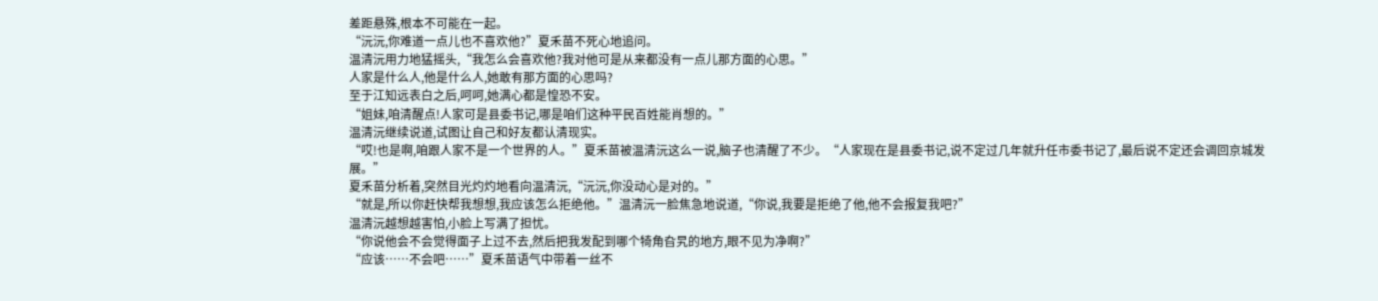差距悬殊,根本不可能在一起。
“沅沅,你难道一点儿也不喜欢他?”夏禾苗不死心地追问。
温清沅用力地猛摇头,“我怎么会喜欢他?我对他可是从来都没有一点儿那方面的心思。”
人家是什么人,他是什么人,她敢有那方面的心思吗?
至于江知远表白之后,呵呵,她满心都是惶恐不安。
“姐妹,咱清醒点!人家可是县委书记,哪是咱们这种平民百姓能肖想的。”
温清沅继续说道,试图让自己和好友都认清现实。
“哎!也是啊,咱跟人家不是一个世界的人。”夏禾苗被温清沅这么一说,脑子也清醒了不少。“人家现在是县委书记,说不定过几年就升任市委书记了,最后说不定还会调回京城发展。”
夏禾苗分析着,突然目光灼灼地看向温清沅,“沅沅,你没动心是对的。”
“就是,所以你赶快帮我想想,我应该怎么拒绝他。”温清沅一脸焦急地说道,“你说,我要是拒绝了他,他不会报复我吧?”
温清沅越想越害怕,小脸上写满了担忧。
“你说他会不会觉得面子上过不去,然后把我发配到哪个犄角旮旯的地方,眼不见为净啊?”
“应该……不会吧……”夏禾苗语气中带着一丝不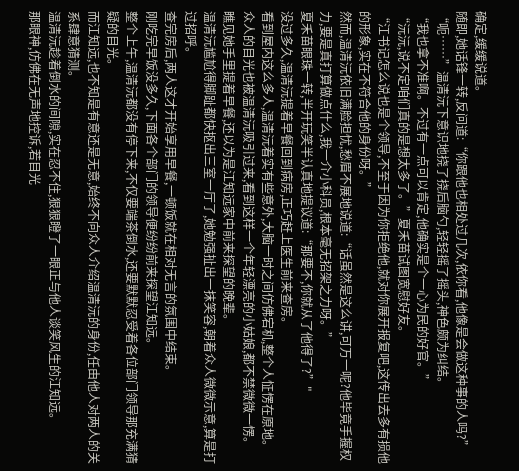确定,缓缓说道。
随即,她话锋一转,反问道:“你跟他也相处过几次,依你看,他像是会做这种事的人吗?”
“呃……”温清沅下意识地挠了挠后脑勺,轻轻摇了摇头,神色颇为纠结。
“我也拿不准啊。不过有一点可以肯定,他确实是个一心为民的好官。”
“沅沅,说不定咱们真的是想太多了。”夏禾苗试图宽慰好友。
“江书记怎么说也是个领导,不至于因为你拒绝他,就对你展开报复吧,这传出去多有损他的形象,实在不符合他的身份呀。”
然而,温清沅依旧满脸担忧,愁眉不展地说道:“话虽然是这么讲,可万一呢?他毕竟手握权力,要是真打算做点什么,我一介小科员,根本毫无招架之力呀。”
夏禾苗眼珠一转,半开玩笑半认真地提议道:“那要不,你就从了他得了?”"
没过多久,温清沅提着早餐回到病房,正巧赶上医生前来查房。
看到屋内这么多人,温清沅着实有些意外,大脑一时之间仿佛宕机,整个人怔愣在原地。
众人的目光也被温清沅吸引过来,看到这样一个年轻漂亮的小姑娘,都不禁微微一愣。
瞧见她手里提着早餐,还以为是江知远家中前来探望的晚辈。
温清沅尴尬得脚趾都快抠出三室一厅了,她勉强扯出一抹笑容,朝着众人微微示意,算是打过招呼。
查完房后,两人这才开始享用早餐,一顿饭就在相对无言的氛围中结束。
刚吃完早饭没多久,下面各个部门的领导便纷纷前来探望江知远。
整个上午,温清沅都没有停下来,不仅要端茶倒水,还要默默忍受着各位部门领导那充满猜疑的目光。
而江知远,也不知是有意还是无意,始终不向众人介绍温清沅的身份,任由他人对两人的关系肆意猜测。
温清沅趁着倒水的间隙,实在忍不住,狠狠瞪了一眼正与他人谈笑风生的江知远。
那眼神,仿佛在无声地控诉,若目光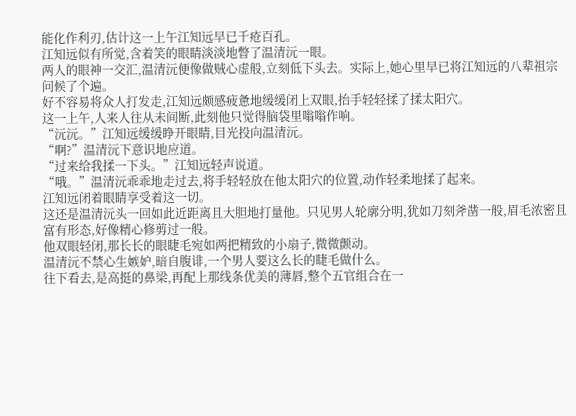能化作利刃,估计这一上午江知远早已千疮百孔。
江知远似有所觉,含着笑的眼睛淡淡地瞥了温清沅一眼。
两人的眼神一交汇,温清沅便像做贼心虚般,立刻低下头去。实际上,她心里早已将江知远的八辈祖宗问候了个遍。
好不容易将众人打发走,江知远颇感疲惫地缓缓闭上双眼,抬手轻轻揉了揉太阳穴。
这一上午,人来人往从未间断,此刻他只觉得脑袋里嗡嗡作响。
“沅沅。”江知远缓缓睁开眼睛,目光投向温清沅。
“啊?”温清沅下意识地应道。
“过来给我揉一下头。”江知远轻声说道。
“哦。”温清沅乖乖地走过去,将手轻轻放在他太阳穴的位置,动作轻柔地揉了起来。
江知远闭着眼睛享受着这一切。
这还是温清沅头一回如此近距离且大胆地打量他。只见男人轮廓分明,犹如刀刻斧凿一般,眉毛浓密且富有形态,好像精心修剪过一般。
他双眼轻闭,那长长的眼睫毛宛如两把精致的小扇子,微微颤动。
温清沅不禁心生嫉妒,暗自腹诽,一个男人要这么长的睫毛做什么。
往下看去,是高挺的鼻梁,再配上那线条优美的薄唇,整个五官组合在一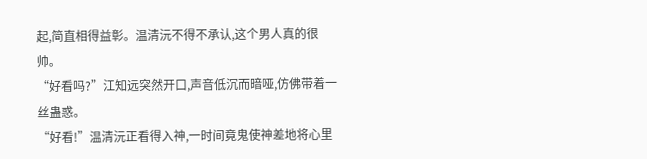起,简直相得益彰。温清沅不得不承认,这个男人真的很帅。
“好看吗?”江知远突然开口,声音低沉而暗哑,仿佛带着一丝蛊惑。
“好看!”温清沅正看得入神,一时间竟鬼使神差地将心里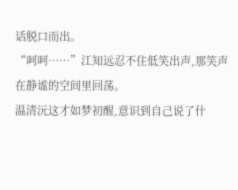话脱口而出。
“呵呵……”江知远忍不住低笑出声,那笑声在静谧的空间里回荡。
温清沅这才如梦初醒,意识到自己说了什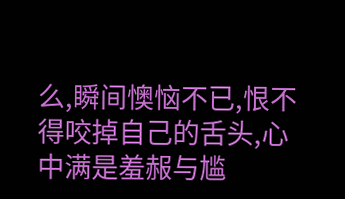么,瞬间懊恼不已,恨不得咬掉自己的舌头,心中满是羞赧与尴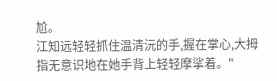尬。
江知远轻轻抓住温清沅的手,握在掌心,大拇指无意识地在她手背上轻轻摩挲着。"